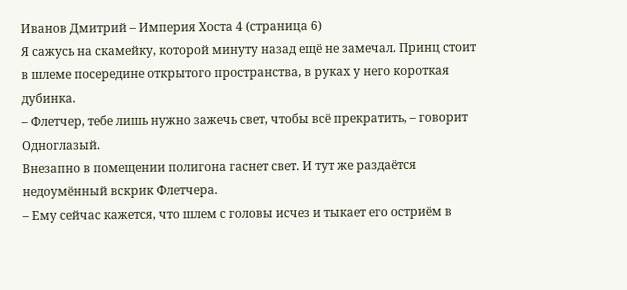Иванов Дмитрий – Империя Хоста 4 (страница 6)
Я сажусь на скамейку, которой минуту назад ещё не замечал. Принц стоит в шлеме посередине открытого пространства, в руках у него короткая дубинка.
– Флетчер, тебе лишь нужно зажечь свет, чтобы всё прекратить, – говорит Одноглазый.
Внезапно в помещении полигона гаснет свет. И тут же раздаётся недоумённый вскрик Флетчера.
– Ему сейчас кажется, что шлем с головы исчез и тыкает его остриём в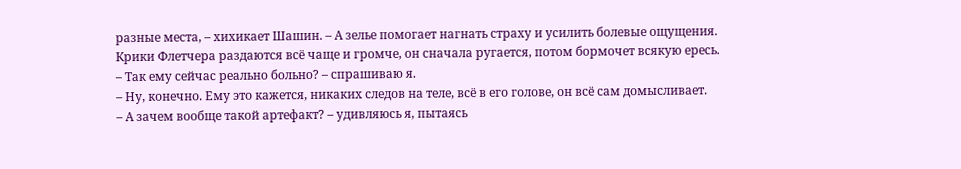разные места, – хихикает Шашин. – А зелье помогает нагнать страху и усилить болевые ощущения.
Крики Флетчера раздаются всё чаще и громче, он сначала ругается, потом бормочет всякую ересь.
– Так ему сейчас реально больно? – спрашиваю я.
– Ну, конечно. Ему это кажется, никаких следов на теле, всё в его голове, он всё сам домысливает.
– А зачем вообще такой артефакт? – удивляюсь я, пытаясь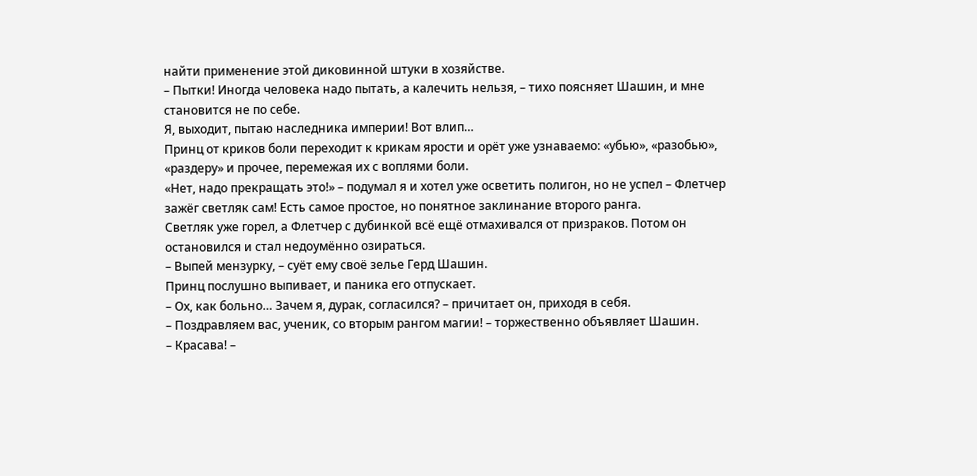найти применение этой диковинной штуки в хозяйстве.
– Пытки! Иногда человека надо пытать, а калечить нельзя, – тихо поясняет Шашин, и мне становится не по себе.
Я, выходит, пытаю наследника империи! Вот влип…
Принц от криков боли переходит к крикам ярости и орёт уже узнаваемо: «убью», «разобью», «раздеру» и прочее, перемежая их с воплями боли.
«Нет, надо прекращать это!» – подумал я и хотел уже осветить полигон, но не успел – Флетчер зажёг светляк сам! Есть самое простое, но понятное заклинание второго ранга.
Светляк уже горел, а Флетчер с дубинкой всё ещё отмахивался от призраков. Потом он остановился и стал недоумённо озираться.
– Выпей мензурку, – суёт ему своё зелье Герд Шашин.
Принц послушно выпивает, и паника его отпускает.
– Ох, как больно… Зачем я, дурак, согласился? – причитает он, приходя в себя.
– Поздравляем вас, ученик, со вторым рангом магии! – торжественно объявляет Шашин.
– Красава! –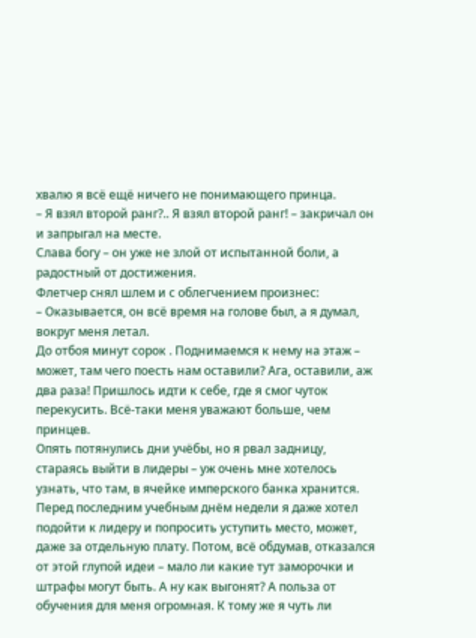хвалю я всё ещё ничего не понимающего принца.
– Я взял второй ранг?.. Я взял второй ранг! – закричал он и запрыгал на месте.
Слава богу – он уже не злой от испытанной боли, а радостный от достижения.
Флетчер снял шлем и с облегчением произнес:
– Оказывается, он всё время на голове был, а я думал, вокруг меня летал.
До отбоя минут сорок . Поднимаемся к нему на этаж – может, там чего поесть нам оставили? Ага, оставили, аж два раза! Пришлось идти к себе, где я смог чуток перекусить. Всё-таки меня уважают больше, чем принцев.
Опять потянулись дни учёбы, но я рвал задницу, стараясь выйти в лидеры – уж очень мне хотелось узнать, что там, в ячейке имперского банка хранится. Перед последним учебным днём недели я даже хотел подойти к лидеру и попросить уступить место, может, даже за отдельную плату. Потом, всё обдумав, отказался от этой глупой идеи – мало ли какие тут заморочки и штрафы могут быть. А ну как выгонят? А польза от обучения для меня огромная. К тому же я чуть ли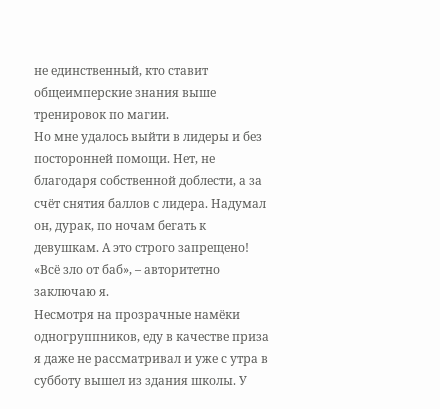не единственный, кто ставит общеимперские знания выше тренировок по магии.
Но мне удалось выйти в лидеры и без посторонней помощи. Нет, не благодаря собственной доблести, а за счёт снятия баллов с лидера. Надумал он, дурак, по ночам бегать к девушкам. А это строго запрещено! «Всё зло от баб», – авторитетно заключаю я.
Несмотря на прозрачные намёки одногруппников, еду в качестве приза я даже не рассматривал и уже с утра в субботу вышел из здания школы. У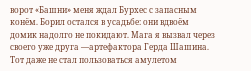ворот «Башни» меня ждал Бурхес с запасным конём. Борил остался в усадьбе: они вдвоём домик надолго не покидают. Мага я вызвал через своего уже друга —артефактора Герда Шашина. Тот даже не стал пользоваться амулетом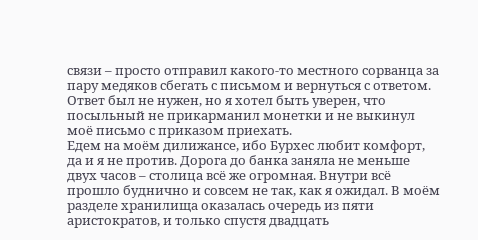связи – просто отправил какого-то местного сорванца за пару медяков сбегать с письмом и вернуться с ответом. Ответ был не нужен, но я хотел быть уверен, что посыльный не прикарманил монетки и не выкинул моё письмо с приказом приехать.
Едем на моём дилижансе, ибо Бурхес любит комфорт, да и я не против. Дорога до банка заняла не меньше двух часов – столица всё же огромная. Внутри всё прошло буднично и совсем не так, как я ожидал. В моём разделе хранилища оказалась очередь из пяти аристократов, и только спустя двадцать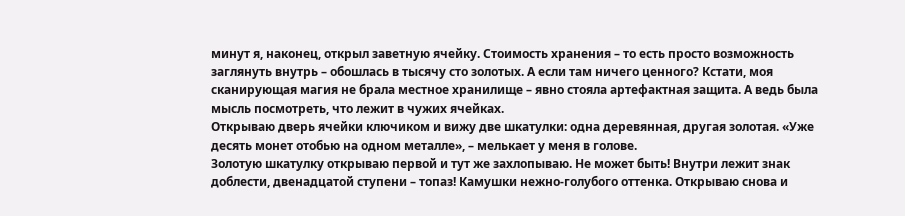минут я, наконец, открыл заветную ячейку. Стоимость хранения – то есть просто возможность заглянуть внутрь – обошлась в тысячу сто золотых. А если там ничего ценного? Кстати, моя сканирующая магия не брала местное хранилище – явно стояла артефактная защита. А ведь была мысль посмотреть, что лежит в чужих ячейках.
Открываю дверь ячейки ключиком и вижу две шкатулки: одна деревянная, другая золотая. «Уже десять монет отобью на одном металле», – мелькает у меня в голове.
Золотую шкатулку открываю первой и тут же захлопываю. Не может быть! Внутри лежит знак доблести, двенадцатой ступени – топаз! Камушки нежно-голубого оттенка. Открываю снова и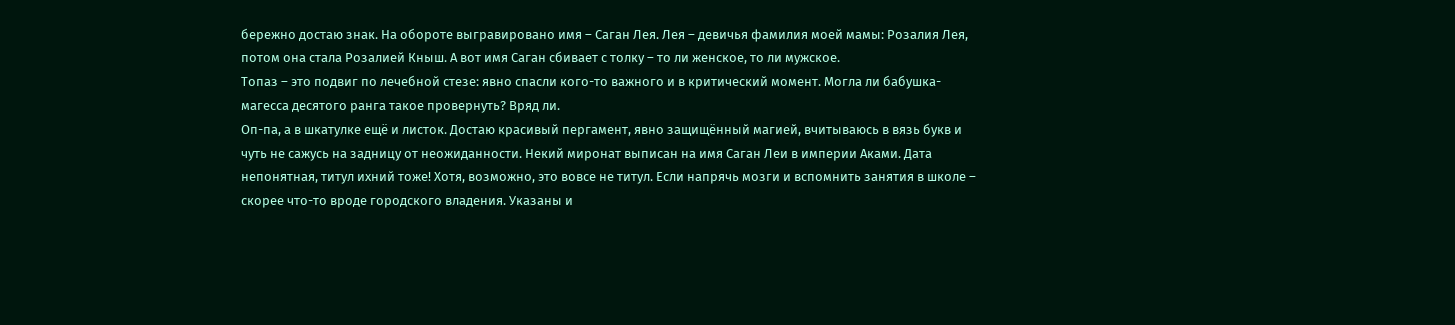бережно достаю знак. На обороте выгравировано имя – Саган Лея. Лея – девичья фамилия моей мамы: Розалия Лея, потом она стала Розалией Кныш. А вот имя Саган сбивает с толку – то ли женское, то ли мужское.
Топаз – это подвиг по лечебной стезе: явно спасли кого-то важного и в критический момент. Могла ли бабушка-магесса десятого ранга такое провернуть? Вряд ли.
Оп-па, а в шкатулке ещё и листок. Достаю красивый пергамент, явно защищённый магией, вчитываюсь в вязь букв и чуть не сажусь на задницу от неожиданности. Некий миронат выписан на имя Саган Леи в империи Аками. Дата непонятная, титул ихний тоже! Хотя, возможно, это вовсе не титул. Если напрячь мозги и вспомнить занятия в школе – скорее что-то вроде городского владения. Указаны и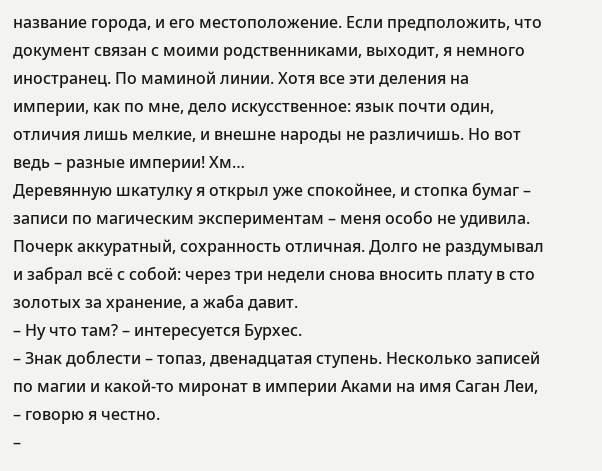название города, и его местоположение. Если предположить, что документ связан с моими родственниками, выходит, я немного иностранец. По маминой линии. Хотя все эти деления на империи, как по мне, дело искусственное: язык почти один, отличия лишь мелкие, и внешне народы не различишь. Но вот ведь – разные империи! Хм…
Деревянную шкатулку я открыл уже спокойнее, и стопка бумаг – записи по магическим экспериментам – меня особо не удивила. Почерк аккуратный, сохранность отличная. Долго не раздумывал и забрал всё с собой: через три недели снова вносить плату в сто золотых за хранение, а жаба давит.
– Ну что там? – интересуется Бурхес.
– Знак доблести – топаз, двенадцатая ступень. Несколько записей по магии и какой-то миронат в империи Аками на имя Саган Леи, – говорю я честно.
–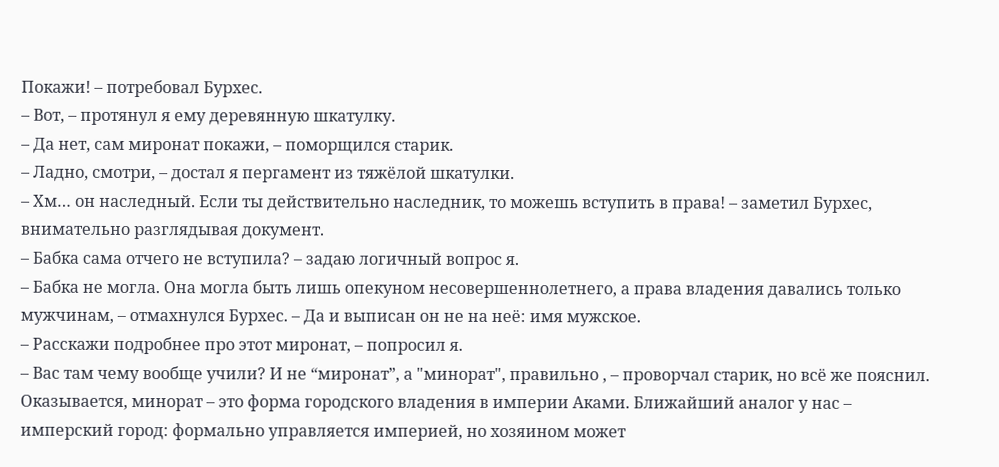Покажи! – потребовал Бурхес.
– Вот, – протянул я ему деревянную шкатулку.
– Да нет, сам миронат покажи, – поморщился старик.
– Ладно, смотри, – достал я пергамент из тяжёлой шкатулки.
– Хм… он наследный. Если ты действительно наследник, то можешь вступить в права! – заметил Бурхес, внимательно разглядывая документ.
– Бабка сама отчего не вступила? – задаю логичный вопрос я.
– Бабка не могла. Она могла быть лишь опекуном несовершеннолетнего, а права владения давались только мужчинам, – отмахнулся Бурхес. – Да и выписан он не на неё: имя мужское.
– Расскажи подробнее про этот миронат, – попросил я.
– Вас там чему вообще учили? И не “миронат”, а "минорат", правильно , – проворчал старик, но всё же пояснил.
Оказывается, минорат – это форма городского владения в империи Аками. Ближайший аналог у нас – имперский город: формально управляется империей, но хозяином может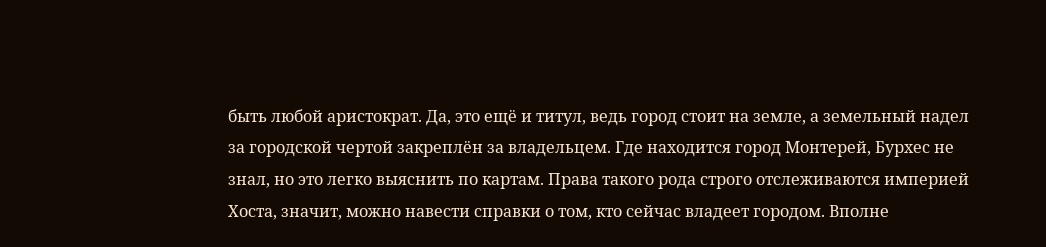быть любой аристократ. Да, это ещё и титул, ведь город стоит на земле, а земельный надел за городской чертой закреплён за владельцем. Где находится город Монтерей, Бурхес не знал, но это легко выяснить по картам. Права такого рода строго отслеживаются империей Хоста, значит, можно навести справки о том, кто сейчас владеет городом. Вполне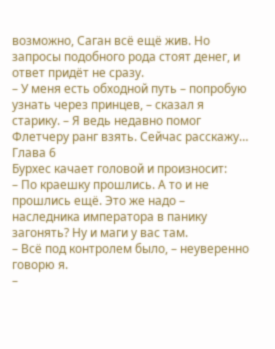возможно, Саган всё ещё жив. Но запросы подобного рода стоят денег, и ответ придёт не сразу.
– У меня есть обходной путь – попробую узнать через принцев, – сказал я старику. – Я ведь недавно помог Флетчеру ранг взять. Сейчас расскажу…
Глава 6
Бурхес качает головой и произносит:
– По краешку прошлись. А то и не прошлись ещё. Это же надо – наследника императора в панику загонять? Ну и маги у вас там.
– Всё под контролем было, – неуверенно говорю я.
–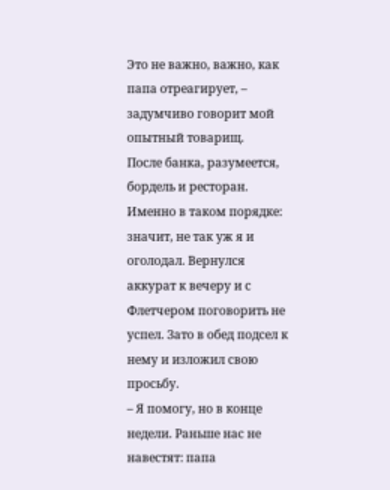Это не важно, важно, как папа отреагирует, – задумчиво говорит мой опытный товарищ.
После банка, разумеется, бордель и ресторан. Именно в таком порядке: значит, не так уж я и оголодал. Вернулся аккурат к вечеру и с Флетчером поговорить не успел. Зато в обед подсел к нему и изложил свою просьбу.
– Я помогу, но в конце недели. Раньше нас не навестят: папа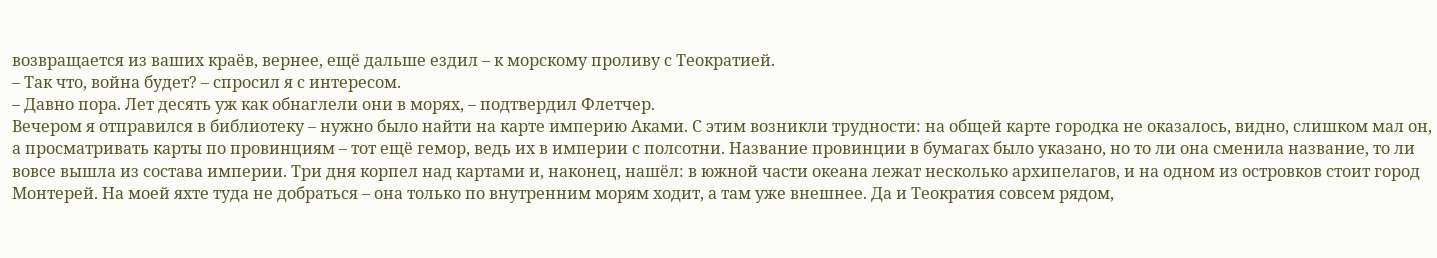возвращается из ваших краёв, вернее, ещё дальше ездил – к морскому проливу с Теократией.
– Так что, война будет? – спросил я с интересом.
– Давно пора. Лет десять уж как обнаглели они в морях, – подтвердил Флетчер.
Вечером я отправился в библиотеку – нужно было найти на карте империю Аками. С этим возникли трудности: на общей карте городка не оказалось, видно, слишком мал он, а просматривать карты по провинциям – тот ещё гемор, ведь их в империи с полсотни. Название провинции в бумагах было указано, но то ли она сменила название, то ли вовсе вышла из состава империи. Три дня корпел над картами и, наконец, нашёл: в южной части океана лежат несколько архипелагов, и на одном из островков стоит город Монтерей. На моей яхте туда не добраться – она только по внутренним морям ходит, а там уже внешнее. Да и Теократия совсем рядом,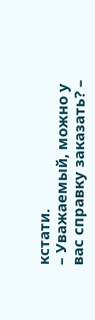кстати.
– Уважаемый, можно у вас справку заказать? –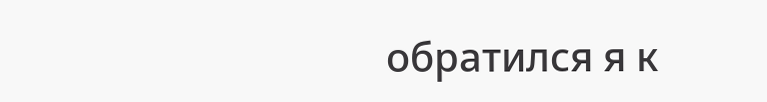обратился я к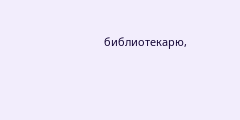библиотекарю,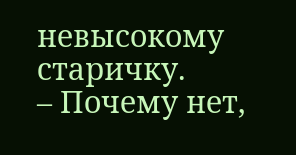невысокому старичку.
– Почему нет,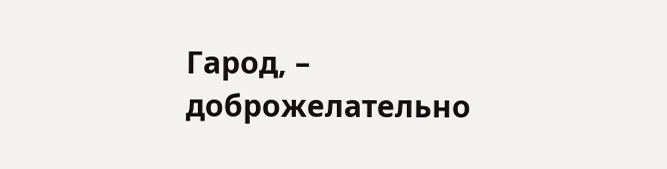Гарод, – доброжелательно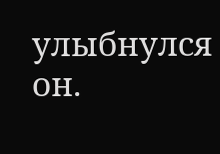улыбнулся он.